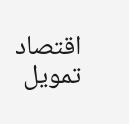اقتصاد
تمويل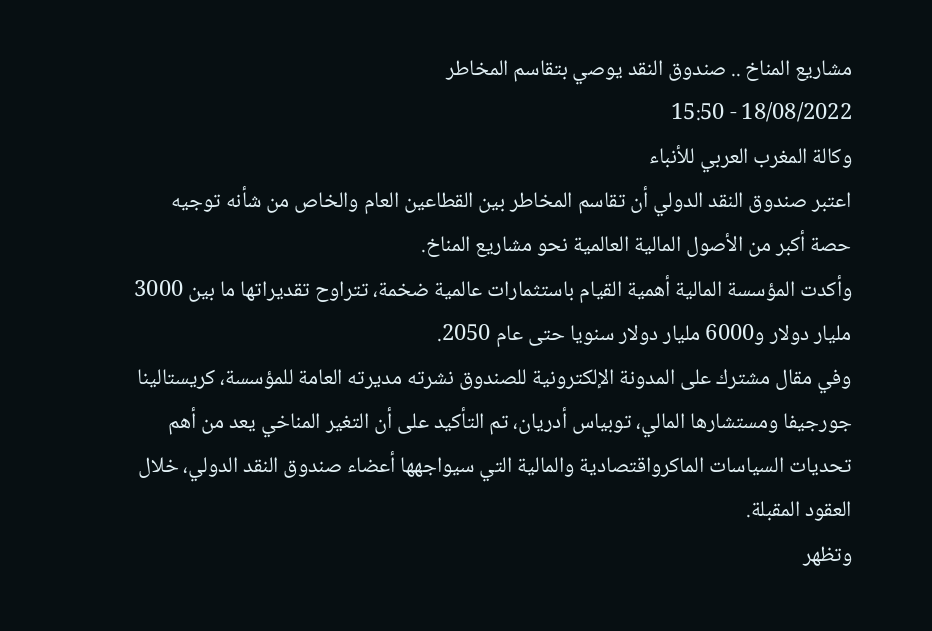مشاريع المناخ .. صندوق النقد يوصي بتقاسم المخاطر
18/08/2022 - 15:50
وكالة المغرب العربي للأنباء
اعتبر صندوق النقد الدولي أن تقاسم المخاطر بين القطاعين العام والخاص من شأنه توجيه حصة أكبر من الأصول المالية العالمية نحو مشاريع المناخ.
وأكدت المؤسسة المالية أهمية القيام باستثمارات عالمية ضخمة، تتراوح تقديراتها ما بين 3000 مليار دولار و6000 مليار دولار سنويا حتى عام 2050.
وفي مقال مشترك على المدونة الإلكترونية للصندوق نشرته مديرته العامة للمؤسسة، كريستالينا جورجيفا ومستشارها المالي، توبياس أدريان، تم التأكيد على أن التغير المناخي يعد من أهم تحديات السياسات الماكرواقتصادية والمالية التي سيواجهها أعضاء صندوق النقد الدولي، خلال العقود المقبلة.
وتظهر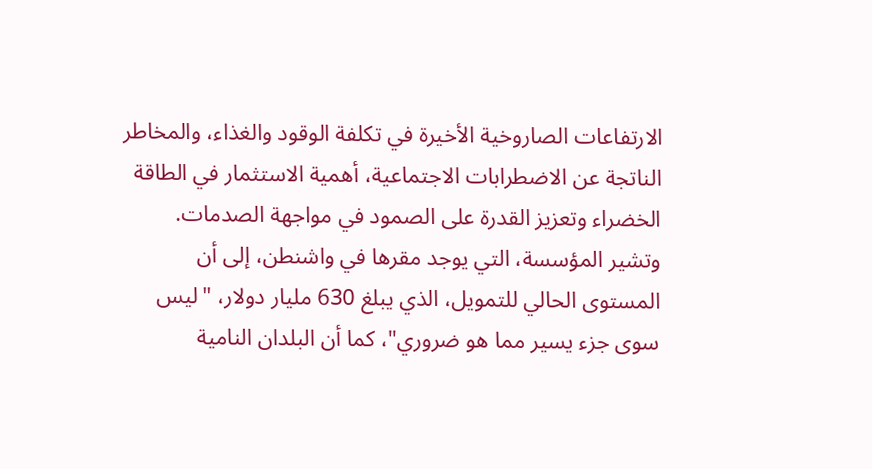الارتفاعات الصاروخية الأخيرة في تكلفة الوقود والغذاء، والمخاطر الناتجة عن الاضطرابات الاجتماعية، أهمية الاستثمار في الطاقة الخضراء وتعزيز القدرة على الصمود في مواجهة الصدمات.
وتشير المؤسسة، التي يوجد مقرها في واشنطن، إلى أن المستوى الحالي للتمويل، الذي يبلغ 630 مليار دولار، "ليس سوى جزء يسير مما هو ضروري"، كما أن البلدان النامية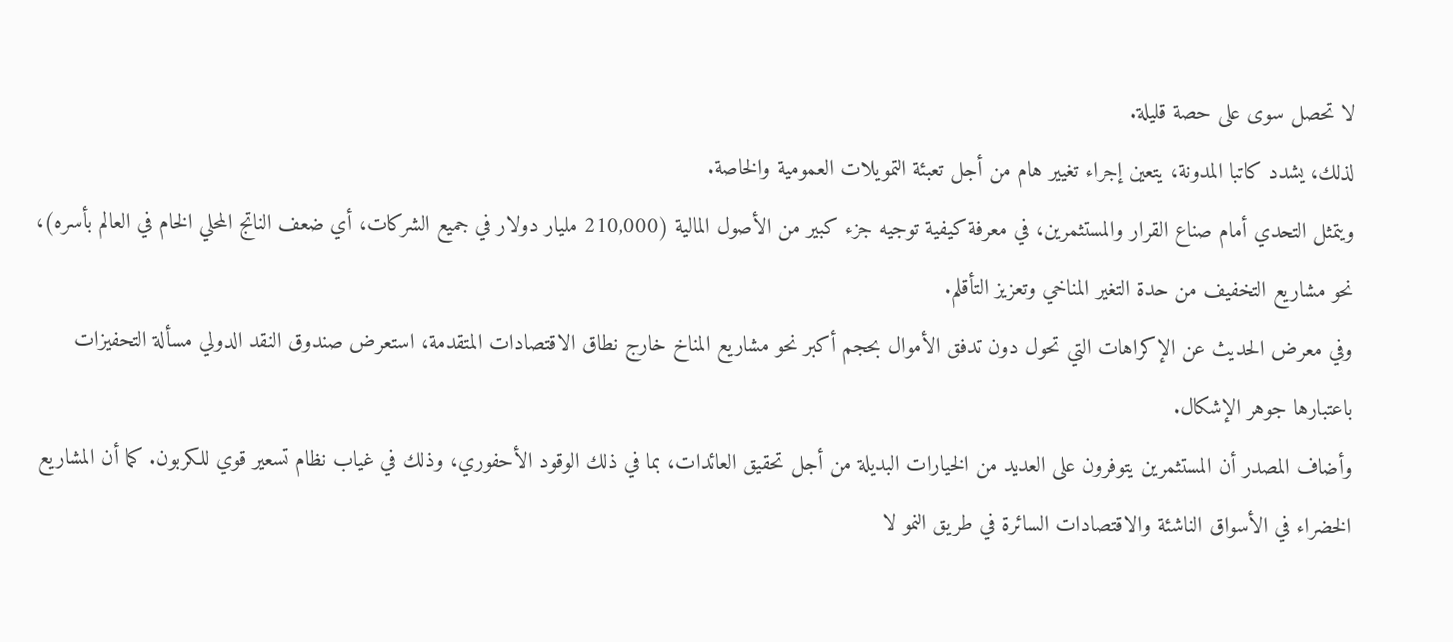لا تحصل سوى على حصة قليلة.
لذلك، يشدد كاتبا المدونة، يتعين إجراء تغيير هام من أجل تعبئة التمويلات العمومية والخاصة.
ويتمثل التحدي أمام صناع القرار والمستثمرين، في معرفة كيفية توجيه جزء كبير من الأصول المالية (210,000 مليار دولار في جميع الشركات، أي ضعف الناتج المحلي الخام في العالم بأسره)، نحو مشاريع التخفيف من حدة التغير المناخي وتعزيز التأقلم.
وفي معرض الحديث عن الإكراهات التي تحول دون تدفق الأموال بحجم أكبر نحو مشاريع المناخ خارج نطاق الاقتصادات المتقدمة، استعرض صندوق النقد الدولي مسألة التحفيزات باعتبارها جوهر الإشكال.
وأضاف المصدر أن المستثمرين يتوفرون على العديد من الخيارات البديلة من أجل تحقيق العائدات، بما في ذلك الوقود الأحفوري، وذلك في غياب نظام تسعير قوي للكربون. كما أن المشاريع الخضراء في الأسواق الناشئة والاقتصادات السائرة في طريق النمو لا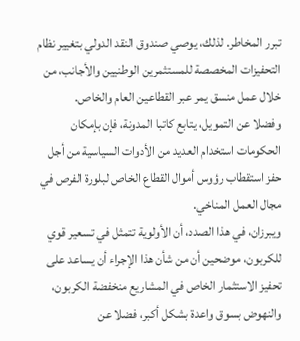تبرر المخاطر. لذلك، يوصي صندوق النقد الدولي بتغيير نظام التحفيزات المخصصة للمستثمرين الوطنيين والأجانب، من خلال عمل منسق يمر عبر القطاعين العام والخاص.
وفضلا عن التمويل، يتابع كاتبا المدونة، فإن بإمكان الحكومات استخدام العديد من الأدوات السياسية من أجل حفز استقطاب رؤوس أموال القطاع الخاص لبلورة الفرص في مجال العمل المناخي.
ويبرزان، في هذا الصدد، أن الأولوية تتمثل في تسعير قوي للكربون، موضحين أن من شأن هذا الإجراء أن يساعد على تحفيز الاستثمار الخاص في المشاريع منخفضة الكربون، والنهوض بسوق واعدة بشكل أكبر، فضلا عن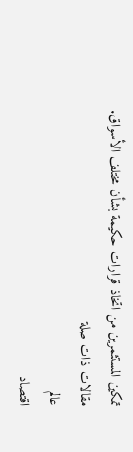تمكين المستثمرين من اتخاذ قرارات حكيمة بشأن مختلف الأسواق.
مقالات ذات صلة
عالم
اقتصاد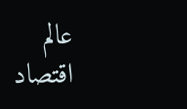عالم
اقتصاد